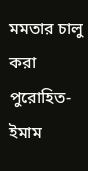মমতার চালু করা পুরোহিত-ইমাম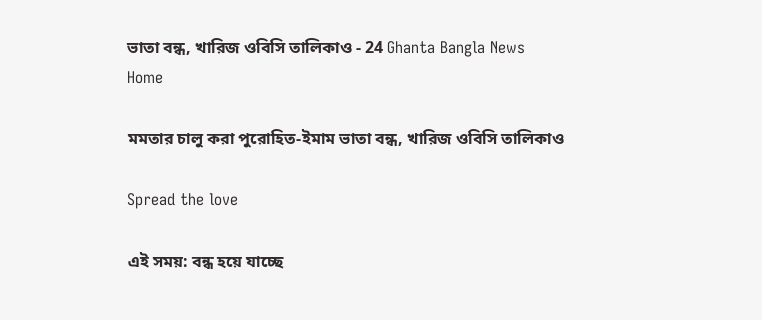ভাতা বন্ধ, খারিজ ওবিসি তালিকাও - 24 Ghanta Bangla News
Home

মমতার চালু করা পুরোহিত-ইমাম ভাতা বন্ধ, খারিজ ওবিসি তালিকাও

Spread the love

এই সময়: বন্ধ হয়ে যাচ্ছে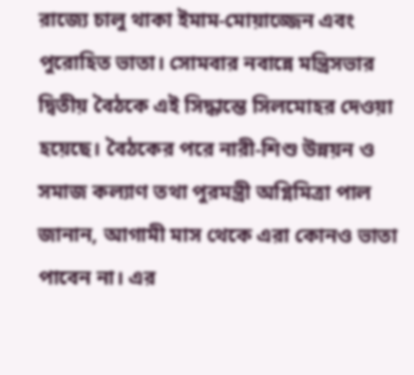রাজ্যে চালু থাকা ইমাম-মোয়াজ্জেন এবং পুরোহিত ভাতা। সোমবার নবান্নে মন্ত্রিসভার দ্বিতীয় বৈঠকে এই সিদ্ধান্তে সিলমোহর দেওয়া হয়েছে। বৈঠকের পরে নারী-শিশু উন্নয়ন ও সমাজ কল্যাণ তথা পুরমন্ত্রী অগ্নিমিত্রা পাল জানান, আগামী মাস থেকে এরা কোনও ভাতা পাবেন না। এর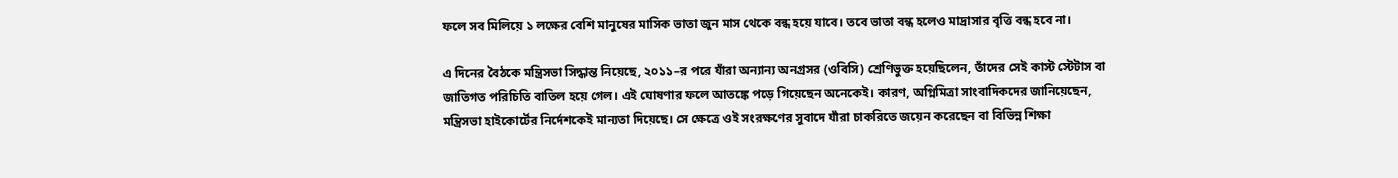ফলে সব মিলিয়ে ১ লক্ষের বেশি মানুষের মাসিক ভাতা জুন মাস থেকে বন্ধ হয়ে যাবে। তবে ভাতা বন্ধ হলেও মাদ্রাসার বৃত্তি বন্ধ হবে না।

এ দিনের বৈঠকে মন্ত্রিসভা সিদ্ধান্ত নিয়েছে, ২০১১–র পরে যাঁরা অন্যান্য অনগ্রসর (ওবিসি) শ্রেণিভুক্ত হয়েছিলেন, তাঁদের সেই কাস্ট স্টেটাস বা জাতিগত পরিচিতি বাতিল হয়ে গেল। এই ঘোষণার ফলে আতঙ্কে পড়ে গিয়েছেন অনেকেই। কারণ, অগ্নিমিত্রা সাংবাদিকদের জানিয়েছেন, মন্ত্রিসভা হাইকোর্টের নির্দেশকেই মান্যতা দিয়েছে। সে ক্ষেত্রে ওই সংরক্ষণের সুবাদে যাঁরা চাকরিতে জয়েন করেছেন বা বিভিন্ন শিক্ষা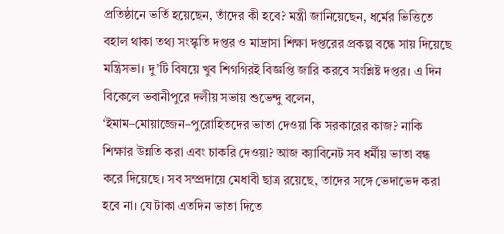প্রতিষ্ঠানে ভর্তি হয়েছেন, তাঁদের কী হবে? মন্ত্রী জানিয়েছেন, ধর্মের ভিত্তিতে বহাল থাকা তথ্য সংস্কৃতি দপ্তর ও মাদ্রাসা শিক্ষা দপ্তরের প্রকল্প বন্ধে সায় দিয়েছে মন্ত্রিসভা। দু’টি বিষয়ে খুব শিগগিরই বিজ্ঞপ্তি জারি করবে সংশ্লিষ্ট দপ্তর। এ দিন বিকেলে ভবানীপুরে দলীয় সভায় শুভেন্দু বলেন, ‘ইমাম–মোয়াজ্জেন–পুরোহিতদের ভাতা দেওয়া কি সরকারের কাজ? নাকি শিক্ষার উন্নতি করা এবং চাকরি দেওয়া? আজ ক্যাবিনেট সব ধর্মীয় ভাতা বন্ধ করে দিয়েছে। সব সম্প্রদায়ে মেধাবী ছাত্র রয়েছে, তাদের সঙ্গে ভেদাভেদ করা হবে না। যে টাকা এতদিন ভাতা দিতে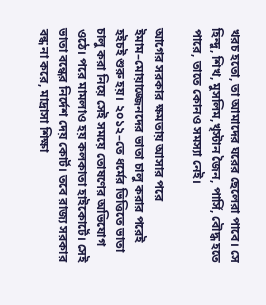খরচ হতো, তা আমাদের ঘরের ছেলেরা পাবে। সে হিন্দু, শিখ, মুসলিম,খৃস্টান জৈন, পার্সি, বৌদ্ধ হতে পারে, তাতে কোনও সমস্যা নেই।

আগের সরকার ক্ষমতায় আসার পরে ইমাম–মোয়াজ্জেনদের ভাতা চালু করার পরেই হইচই শুরু হয়। ২০১২–তে ধর্মের ভিত্তিতে ভাতা চালু করা নিয়ে সেই সময়ে তোষণের অভিযোগ ওঠে। পরে মামলাও হয় কলকাতা হাইকোর্টে। সেই ভাতা বন্ধের নির্দেশ দেয় কোর্ট। তবে রাজ্য সরকার বন্ধ না করে, মাদ্রাসা শিক্ষা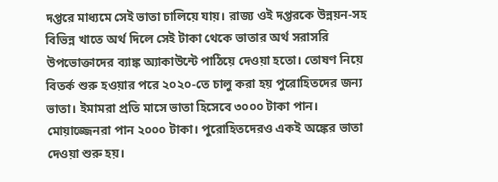দপ্তরে মাধ্যমে সেই ভাতা চালিয়ে যায়। রাজ্য ওই দপ্তরকে উন্নয়ন-সহ বিভিন্ন খাতে অর্থ দিলে সেই টাকা থেকে ভাতার অর্থ সরাসরি উপভোক্তাদের ব্যাঙ্ক অ্যাকাউন্টে পাঠিয়ে দেওয়া হতো। তোষণ নিয়ে বিতর্ক শুরু হওয়ার পরে ২০২০-তে চালু করা হয় পুরোহিতদের জন্য ভাতা। ইমামরা প্রতি মাসে ভাতা হিসেবে ৩০০০ টাকা পান। মোয়াজ্জেনরা পান ২০০০ টাকা। পুরোহিতদেরও একই অঙ্কের ভাতা দেওয়া শুরু হয়।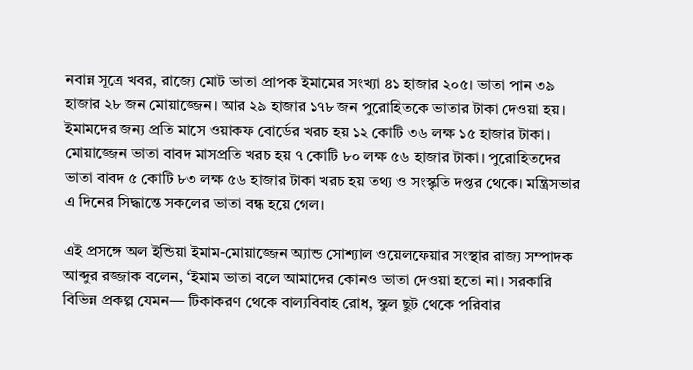নবান্ন সূত্রে খবর, রাজ্যে মোট ভাতা প্রাপক ইমামের সংখ্যা ৪১ হাজার ২০৫। ভাতা পান ৩৯ হাজার ২৮ জন মোয়াজ্জেন। আর ২৯ হাজার ১৭৮ জন পুরোহিতকে ভাতার টাকা দেওয়া হয়। ইমামদের জন্য প্রতি মাসে ওয়াকফ বোর্ডের খরচ হয় ১২ কোটি ৩৬ লক্ষ ১৫ হাজার টাকা। মোয়াজ্জেন ভাতা বাবদ মাসপ্রতি খরচ হয় ৭ কোটি ৮০ লক্ষ ৫৬ হাজার টাকা। পুরোহিতদের ভাতা বাবদ ৫ কোটি ৮৩ লক্ষ ৫৬ হাজার টাকা খরচ হয় তথ্য ও সংস্কৃতি দপ্তর থেকে। মন্ত্রিসভার এ দিনের সিদ্ধান্তে সকলের ভাতা বন্ধ হয়ে গেল।

এই প্রসঙ্গে অল ইন্ডিয়া ইমাম-মোয়াজ্জেন অ্যান্ড সোশ্যাল ওয়েলফেয়ার সংস্থার রাজ্য সম্পাদক আব্দুর রজ্জাক বলেন, ‘ইমাম ভাতা বলে আমাদের কোনও ভাতা দেওয়া হতো না। সরকারি বিভিন্ন প্রকল্প যেমন— টিকাকরণ থেকে বাল্যবিবাহ রোধ, স্কুল ছুট থেকে পরিবার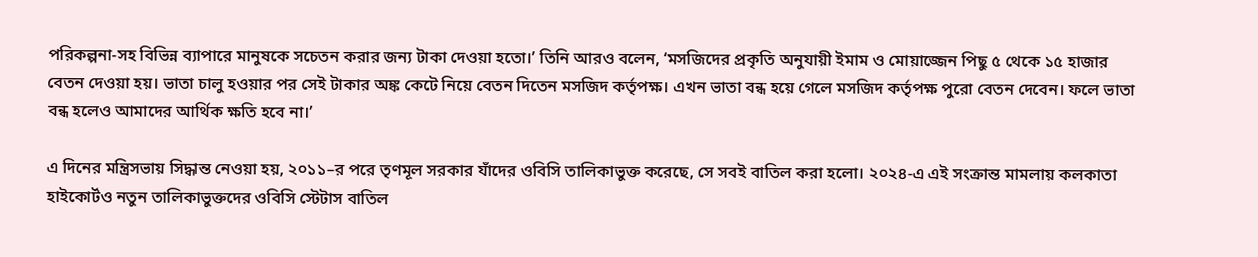পরিকল্পনা-সহ বিভিন্ন ব্যাপারে মানুষকে সচেতন করার জন্য টাকা দেওয়া হতো।’ তিনি আরও বলেন, ‘মসজিদের প্রকৃতি অনুযায়ী ইমাম ও মোয়াজ্জেন পিছু ৫ থেকে ১৫ হাজার বেতন দেওয়া হয়। ভাতা চালু হওয়ার পর সেই টাকার অঙ্ক কেটে নিয়ে বেতন দিতেন মসজিদ কর্তৃপক্ষ। এখন ভাতা বন্ধ হয়ে গেলে মসজিদ কর্তৃপক্ষ পুরো বেতন দেবেন। ফলে ভাতা বন্ধ হলেও আমাদের আর্থিক ক্ষতি হবে না।’

এ দিনের মন্ত্রিসভায় সিদ্ধান্ত নেওয়া হয়, ২০১১–র পরে তৃণমূল সরকার যাঁদের ওবিসি তালিকাভুক্ত করেছে, সে সবই বাতিল করা হলো। ২০২৪-এ এই সংক্রান্ত মামলায় কলকাতা হাইকোর্টও নতুন তালিকাভুক্তদের ওবিসি স্টেটাস বাতিল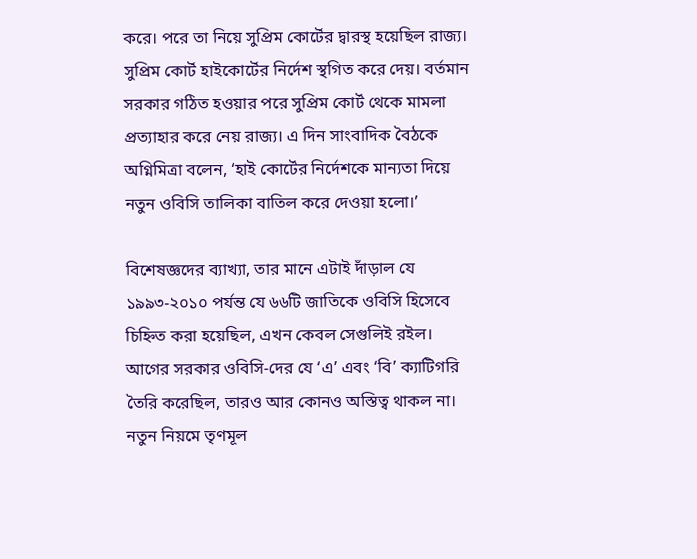করে। পরে তা নিয়ে সুপ্রিম কোর্টের দ্বারস্থ হয়েছিল রাজ্য। সুপ্রিম কোর্ট হাইকোর্টের নির্দেশ স্থগিত করে দেয়। বর্তমান সরকার গঠিত হওয়ার পরে সুপ্রিম কোর্ট থেকে মামলা প্রত্যাহার করে নেয় রাজ্য। এ দিন সাংবাদিক বৈঠকে অগ্নিমিত্রা বলেন, ‘হাই কোর্টের নির্দেশকে মান্যতা দিয়ে নতুন ওবিসি তালিকা বাতিল করে দেওয়া হলো।’

বিশেষজ্ঞদের ব্যাখ্যা, তার মানে এটাই দাঁড়াল যে ১৯৯৩-২০১০ পর্যন্ত যে ৬৬টি জাতিকে ওবিসি হিসেবে চিহ্নিত করা হয়েছিল, এখন কেবল সেগুলিই রইল। আগের সরকার ওবিসি-দের যে ‘এ’ এবং ‘বি’ ক্যাটিগরি তৈরি করেছিল, তারও আর কোনও অস্তিত্ব থাকল না। নতুন নিয়মে তৃণমূল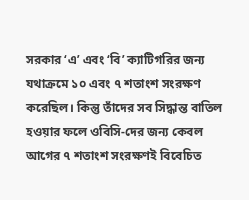সরকার ‘এ’ এবং ‘বি’ ক্যাটিগরির জন্য যথাক্রমে ১০ এবং ৭ শতাংশ সংরক্ষণ করেছিল। কিন্তু তাঁদের সব সিদ্ধান্ত বাতিল হওয়ার ফলে ওবিসি-দের জন্য কেবল আগের ৭ শতাংশ সংরক্ষণই বিবেচিত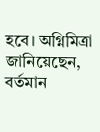হবে। অগ্নিমিত্রা জানিয়েছেন, বর্তমান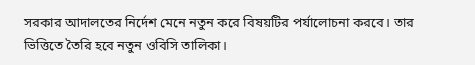সরকার আদালতের নির্দেশ মেনে নতুন করে বিষয়টির পর্যালোচনা করবে। তার ভিত্তিতে তৈরি হবে নতুন ওবিসি তালিকা।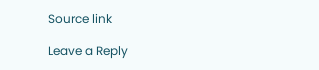Source link

Leave a Reply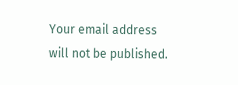Your email address will not be published.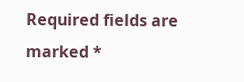Required fields are marked *